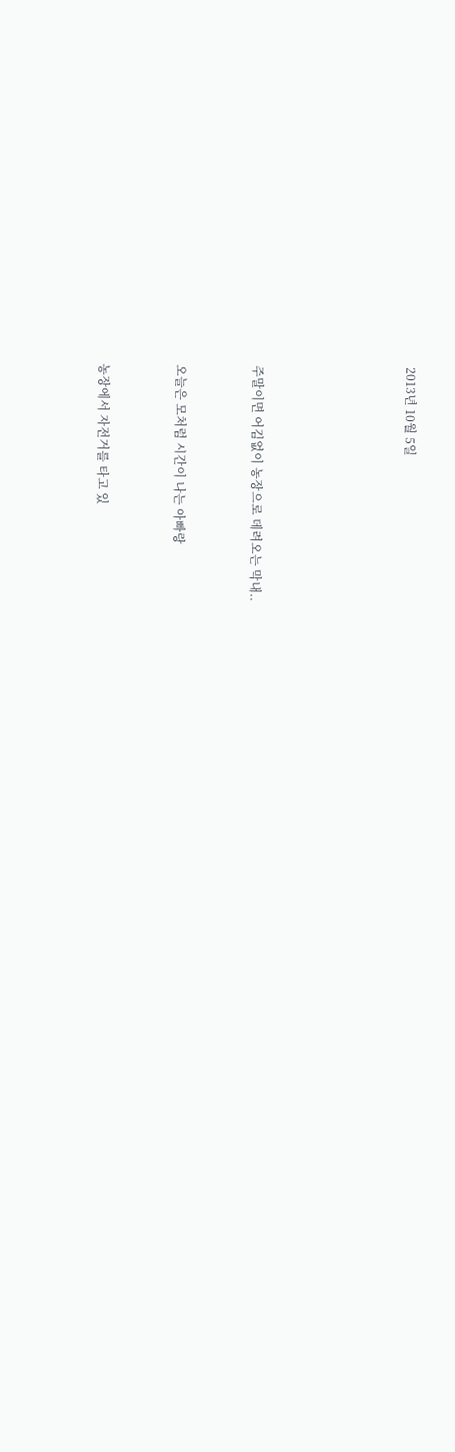2013년 10월 5일





주말이면 어김없이 농장으로 데려오는 막내..


오늘은 모처럼 시간이 나는 아빠랑


농장에서 자전거를 타고 있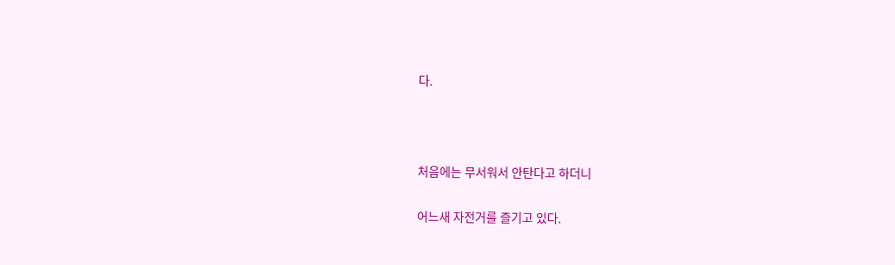다.





처음에는 무서워서 안탄다고 하더니


어느새 자전거를 즐기고 있다.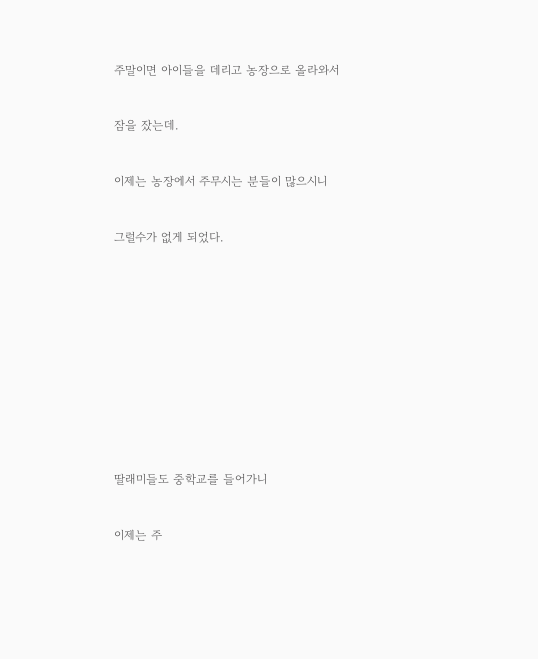주말이면 아이들을 데리고 농장으로 올라와서


잠을 잤는데.


이제는 농장에서 주무시는 분들이 많으시니


그럴수가 없게 되었다.












딸래미들도 중학교를 들어가니


이제는 주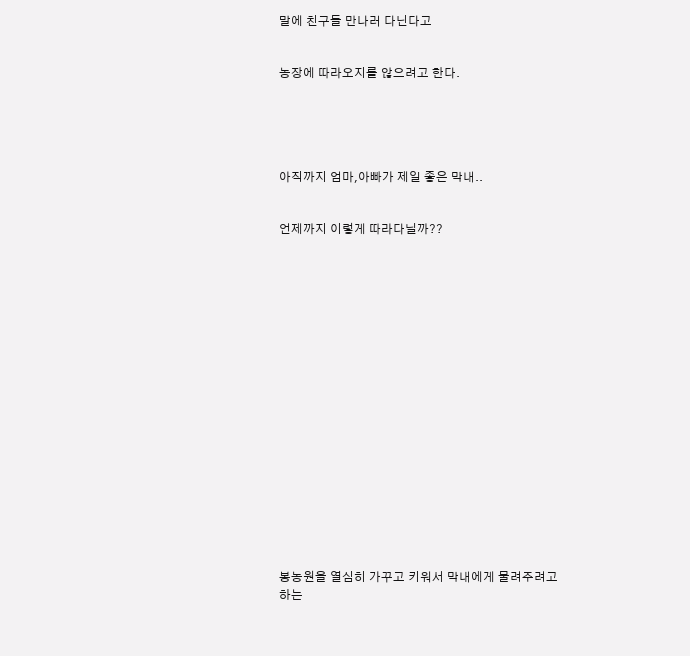말에 친구들 만나러 다닌다고


농장에 따라오지를 않으려고 한다.





아직까지 엄마,아빠가 제일 좋은 막내..


언제까지 이렇게 따라다닐까??



















봉농원을 열심히 가꾸고 키워서 막내에게 물려주려고 하는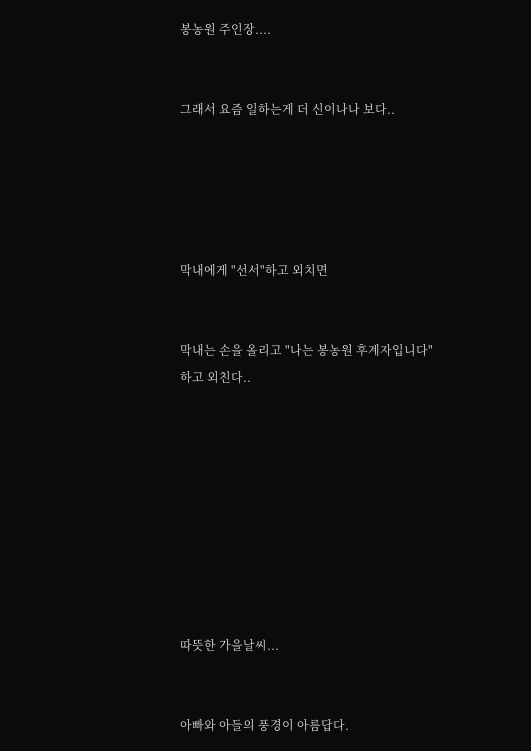봉농원 주인장....


그래서 요즘 일하는게 더 신이나나 보다..





막내에게 "선서"하고 외치면


막내는 손을 올리고 "나는 봉농원 후계자입니다"하고 외친다..









따뜻한 가을날씨...


아빠와 아들의 풍경이 아름답다.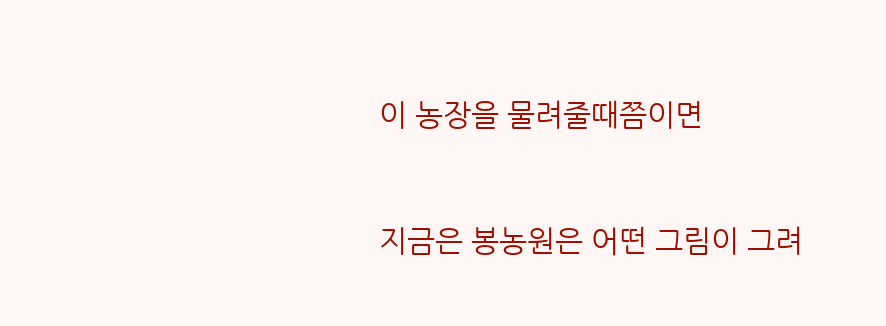이 농장을 물려줄때쯤이면


지금은 봉농원은 어떤 그림이 그려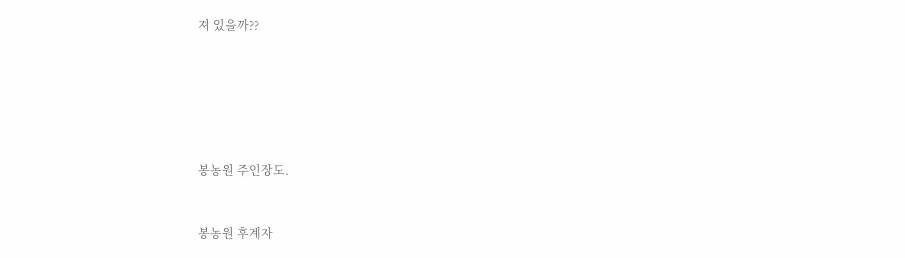져 있을까??






봉농원 주인장도.


봉농원 후계자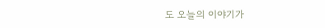도 오늘의 이야기가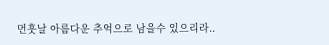먼훗날 아름다운 추억으로 남을수 있으리라..